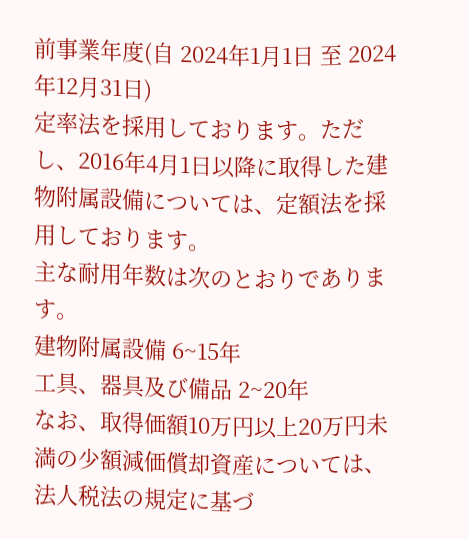前事業年度(自 2024年1月1日 至 2024年12月31日)
定率法を採用しております。ただし、2016年4月1日以降に取得した建物附属設備については、定額法を採用しております。
主な耐用年数は次のとおりであります。
建物附属設備 6~15年
工具、器具及び備品 2~20年
なお、取得価額10万円以上20万円未満の少額減価償却資産については、法人税法の規定に基づ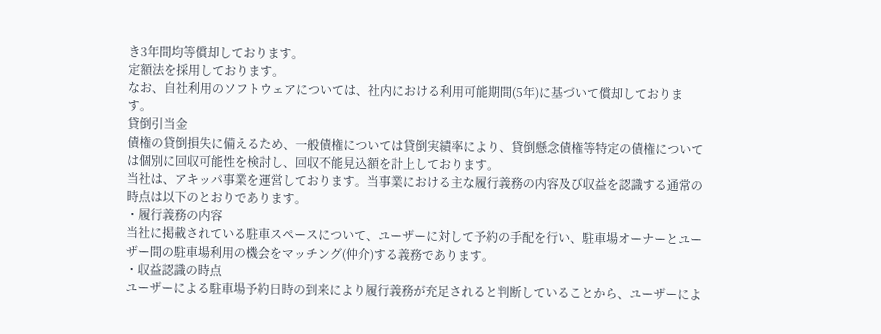き3年間均等償却しております。
定額法を採用しております。
なお、自社利用のソフトウェアについては、社内における利用可能期間(5年)に基づいて償却しております。
貸倒引当金
債権の貸倒損失に備えるため、一般債権については貸倒実績率により、貸倒懸念債権等特定の債権については個別に回収可能性を検討し、回収不能見込額を計上しております。
当社は、アキッパ事業を運営しております。当事業における主な履行義務の内容及び収益を認識する通常の時点は以下のとおりであります。
・履行義務の内容
当社に掲載されている駐車スペースについて、ユーザーに対して予約の手配を行い、駐車場オーナーとユーザー間の駐車場利用の機会をマッチング(仲介)する義務であります。
・収益認識の時点
ユーザーによる駐車場予約日時の到来により履行義務が充足されると判断していることから、ユーザーによ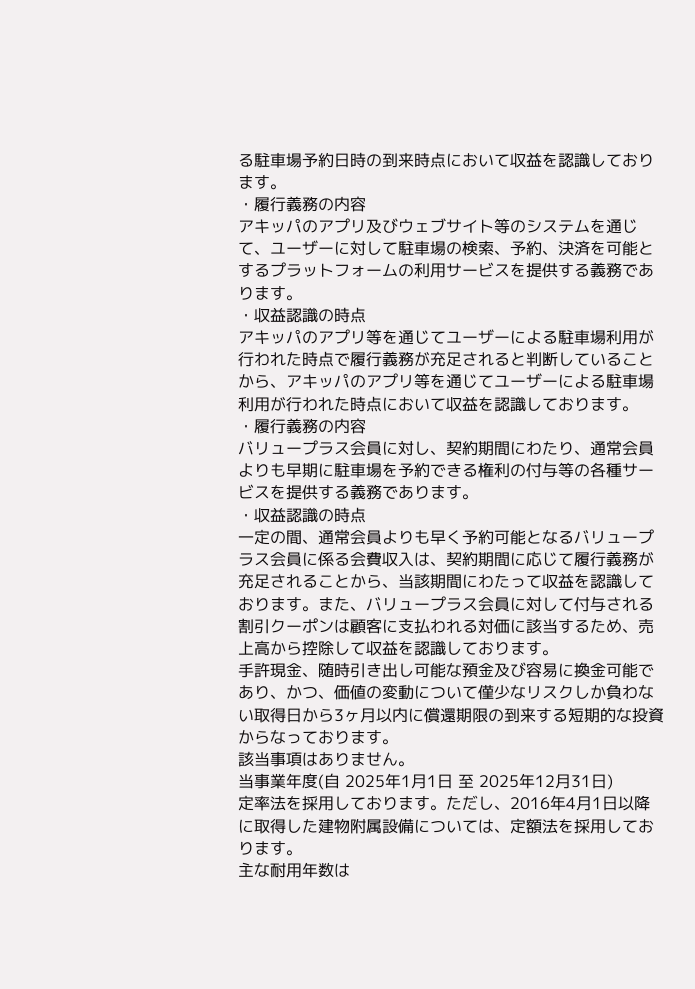る駐車場予約日時の到来時点において収益を認識しております。
・履行義務の内容
アキッパのアプリ及びウェブサイト等のシステムを通じて、ユーザーに対して駐車場の検索、予約、決済を可能とするプラットフォームの利用サービスを提供する義務であります。
・収益認識の時点
アキッパのアプリ等を通じてユーザーによる駐車場利用が行われた時点で履行義務が充足されると判断していることから、アキッパのアプリ等を通じてユーザーによる駐車場利用が行われた時点において収益を認識しております。
・履行義務の内容
バリュープラス会員に対し、契約期間にわたり、通常会員よりも早期に駐車場を予約できる権利の付与等の各種サービスを提供する義務であります。
・収益認識の時点
一定の間、通常会員よりも早く予約可能となるバリュープラス会員に係る会費収入は、契約期間に応じて履行義務が充足されることから、当該期間にわたって収益を認識しております。また、バリュープラス会員に対して付与される割引クーポンは顧客に支払われる対価に該当するため、売上高から控除して収益を認識しております。
手許現金、随時引き出し可能な預金及び容易に換金可能であり、かつ、価値の変動について僅少なリスクしか負わない取得日から3ヶ月以内に償還期限の到来する短期的な投資からなっております。
該当事項はありません。
当事業年度(自 2025年1月1日 至 2025年12月31日)
定率法を採用しております。ただし、2016年4月1日以降に取得した建物附属設備については、定額法を採用しております。
主な耐用年数は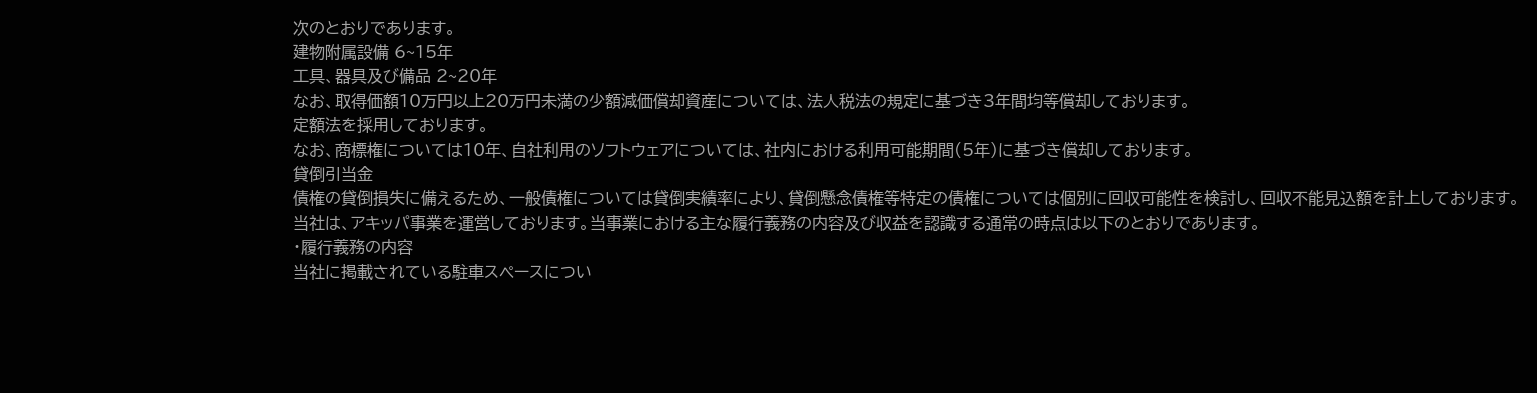次のとおりであります。
建物附属設備 6~15年
工具、器具及び備品 2~20年
なお、取得価額10万円以上20万円未満の少額減価償却資産については、法人税法の規定に基づき3年間均等償却しております。
定額法を採用しております。
なお、商標権については10年、自社利用のソフトウェアについては、社内における利用可能期間(5年)に基づき償却しております。
貸倒引当金
債権の貸倒損失に備えるため、一般債権については貸倒実績率により、貸倒懸念債権等特定の債権については個別に回収可能性を検討し、回収不能見込額を計上しております。
当社は、アキッパ事業を運営しております。当事業における主な履行義務の内容及び収益を認識する通常の時点は以下のとおりであります。
・履行義務の内容
当社に掲載されている駐車スペースについ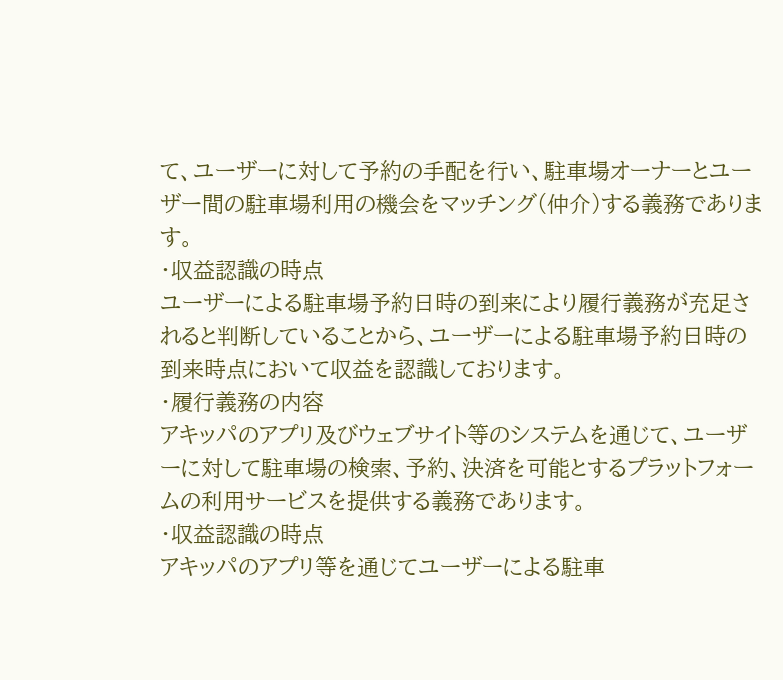て、ユーザーに対して予約の手配を行い、駐車場オーナーとユーザー間の駐車場利用の機会をマッチング(仲介)する義務であります。
・収益認識の時点
ユーザーによる駐車場予約日時の到来により履行義務が充足されると判断していることから、ユーザーによる駐車場予約日時の到来時点において収益を認識しております。
・履行義務の内容
アキッパのアプリ及びウェブサイト等のシステムを通じて、ユーザーに対して駐車場の検索、予約、決済を可能とするプラットフォームの利用サービスを提供する義務であります。
・収益認識の時点
アキッパのアプリ等を通じてユーザーによる駐車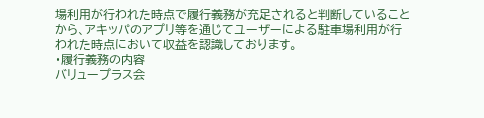場利用が行われた時点で履行義務が充足されると判断していることから、アキッパのアプリ等を通じてユーザーによる駐車場利用が行われた時点において収益を認識しております。
・履行義務の内容
バリュープラス会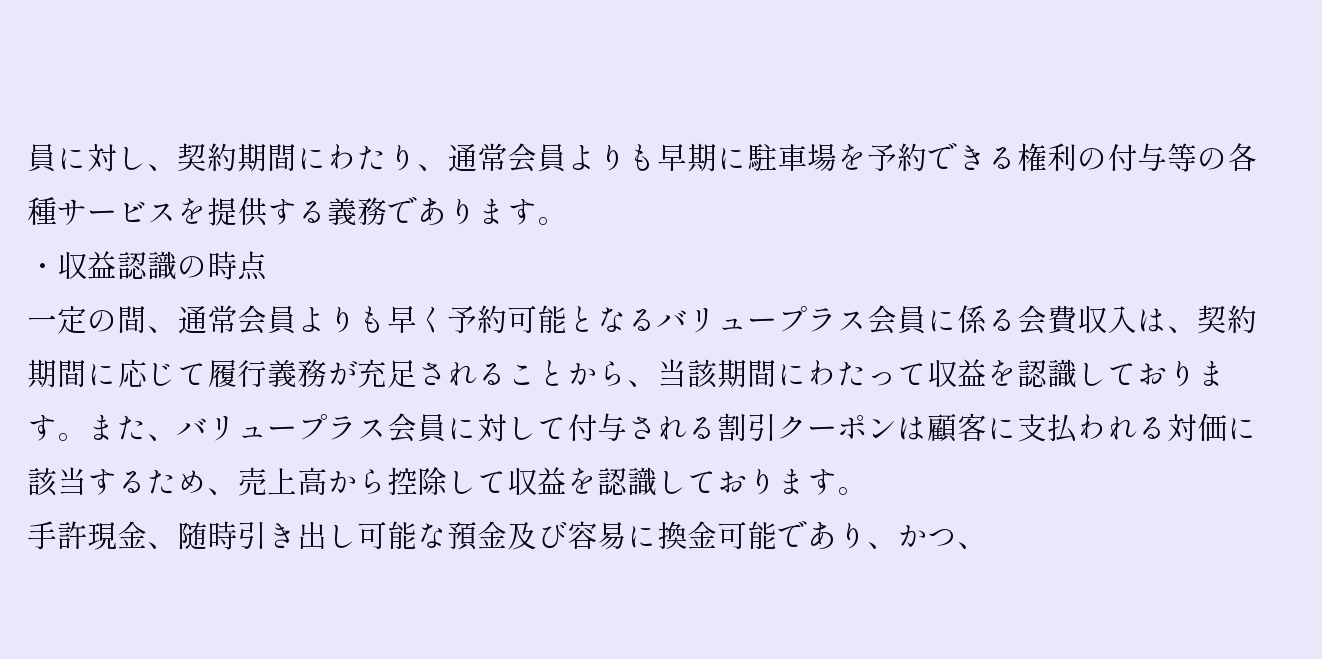員に対し、契約期間にわたり、通常会員よりも早期に駐車場を予約できる権利の付与等の各種サービスを提供する義務であります。
・収益認識の時点
一定の間、通常会員よりも早く予約可能となるバリュープラス会員に係る会費収入は、契約期間に応じて履行義務が充足されることから、当該期間にわたって収益を認識しております。また、バリュープラス会員に対して付与される割引クーポンは顧客に支払われる対価に該当するため、売上高から控除して収益を認識しております。
手許現金、随時引き出し可能な預金及び容易に換金可能であり、かつ、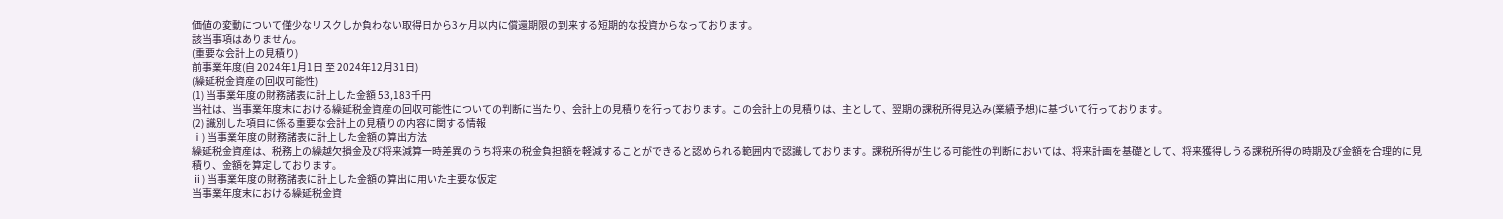価値の変動について僅少なリスクしか負わない取得日から3ヶ月以内に償還期限の到来する短期的な投資からなっております。
該当事項はありません。
(重要な会計上の見積り)
前事業年度(自 2024年1月1日 至 2024年12月31日)
(繰延税金資産の回収可能性)
(1) 当事業年度の財務諸表に計上した金額 53,183千円
当社は、当事業年度末における繰延税金資産の回収可能性についての判断に当たり、会計上の見積りを行っております。この会計上の見積りは、主として、翌期の課税所得見込み(業績予想)に基づいて行っております。
(2) 識別した項目に係る重要な会計上の見積りの内容に関する情報
ⅰ) 当事業年度の財務諸表に計上した金額の算出方法
繰延税金資産は、税務上の繰越欠損金及び将来減算一時差異のうち将来の税金負担額を軽減することができると認められる範囲内で認識しております。課税所得が生じる可能性の判断においては、将来計画を基礎として、将来獲得しうる課税所得の時期及び金額を合理的に見積り、金額を算定しております。
ⅱ) 当事業年度の財務諸表に計上した金額の算出に用いた主要な仮定
当事業年度末における繰延税金資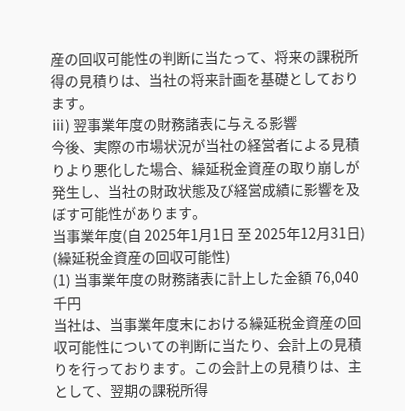産の回収可能性の判断に当たって、将来の課税所得の見積りは、当社の将来計画を基礎としております。
ⅲ) 翌事業年度の財務諸表に与える影響
今後、実際の市場状況が当社の経営者による見積りより悪化した場合、繰延税金資産の取り崩しが発生し、当社の財政状態及び経営成績に影響を及ぼす可能性があります。
当事業年度(自 2025年1月1日 至 2025年12月31日)
(繰延税金資産の回収可能性)
(1) 当事業年度の財務諸表に計上した金額 76,040千円
当社は、当事業年度末における繰延税金資産の回収可能性についての判断に当たり、会計上の見積りを行っております。この会計上の見積りは、主として、翌期の課税所得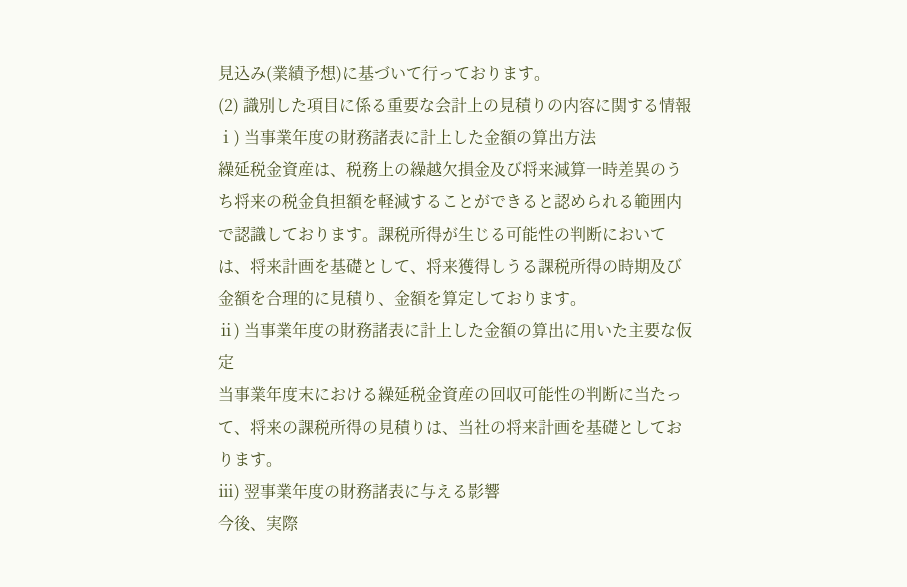見込み(業績予想)に基づいて行っております。
(2) 識別した項目に係る重要な会計上の見積りの内容に関する情報
ⅰ) 当事業年度の財務諸表に計上した金額の算出方法
繰延税金資産は、税務上の繰越欠損金及び将来減算一時差異のうち将来の税金負担額を軽減することができると認められる範囲内で認識しております。課税所得が生じる可能性の判断においては、将来計画を基礎として、将来獲得しうる課税所得の時期及び金額を合理的に見積り、金額を算定しております。
ⅱ) 当事業年度の財務諸表に計上した金額の算出に用いた主要な仮定
当事業年度末における繰延税金資産の回収可能性の判断に当たって、将来の課税所得の見積りは、当社の将来計画を基礎としております。
ⅲ) 翌事業年度の財務諸表に与える影響
今後、実際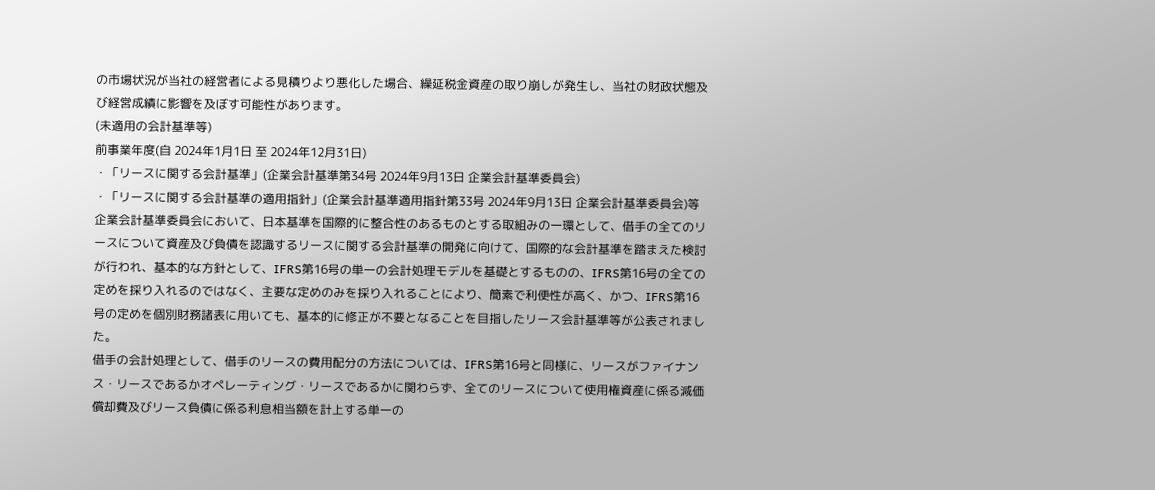の市場状況が当社の経営者による見積りより悪化した場合、繰延税金資産の取り崩しが発生し、当社の財政状態及び経営成績に影響を及ぼす可能性があります。
(未適用の会計基準等)
前事業年度(自 2024年1月1日 至 2024年12月31日)
・「リースに関する会計基準」(企業会計基準第34号 2024年9月13日 企業会計基準委員会)
・「リースに関する会計基準の適用指針」(企業会計基準適用指針第33号 2024年9月13日 企業会計基準委員会)等
企業会計基準委員会において、日本基準を国際的に整合性のあるものとする取組みの一環として、借手の全てのリースについて資産及び負債を認識するリースに関する会計基準の開発に向けて、国際的な会計基準を踏まえた検討が行われ、基本的な方針として、IFRS第16号の単一の会計処理モデルを基礎とするものの、IFRS第16号の全ての定めを採り入れるのではなく、主要な定めのみを採り入れることにより、簡素で利便性が高く、かつ、IFRS第16号の定めを個別財務諸表に用いても、基本的に修正が不要となることを目指したリース会計基準等が公表されました。
借手の会計処理として、借手のリースの費用配分の方法については、IFRS第16号と同様に、リースがファイナンス・リースであるかオペレーティング・リースであるかに関わらず、全てのリースについて使用権資産に係る減価償却費及びリース負債に係る利息相当額を計上する単一の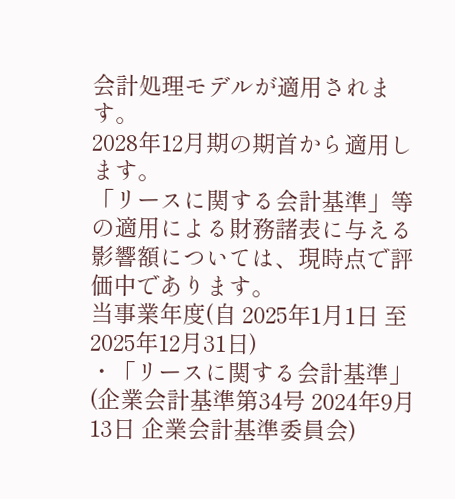会計処理モデルが適用されます。
2028年12月期の期首から適用します。
「リースに関する会計基準」等の適用による財務諸表に与える影響額については、現時点で評価中であります。
当事業年度(自 2025年1月1日 至 2025年12月31日)
・「リースに関する会計基準」(企業会計基準第34号 2024年9月13日 企業会計基準委員会)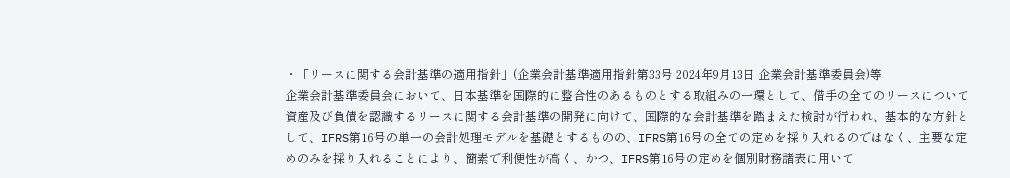・「リースに関する会計基準の適用指針」(企業会計基準適用指針第33号 2024年9月13日 企業会計基準委員会)等
企業会計基準委員会において、日本基準を国際的に整合性のあるものとする取組みの一環として、借手の全てのリースについて資産及び負債を認識するリースに関する会計基準の開発に向けて、国際的な会計基準を踏まえた検討が行われ、基本的な方針として、IFRS第16号の単一の会計処理モデルを基礎とするものの、IFRS第16号の全ての定めを採り入れるのではなく、主要な定めのみを採り入れることにより、簡素で利便性が高く、かつ、IFRS第16号の定めを個別財務諸表に用いて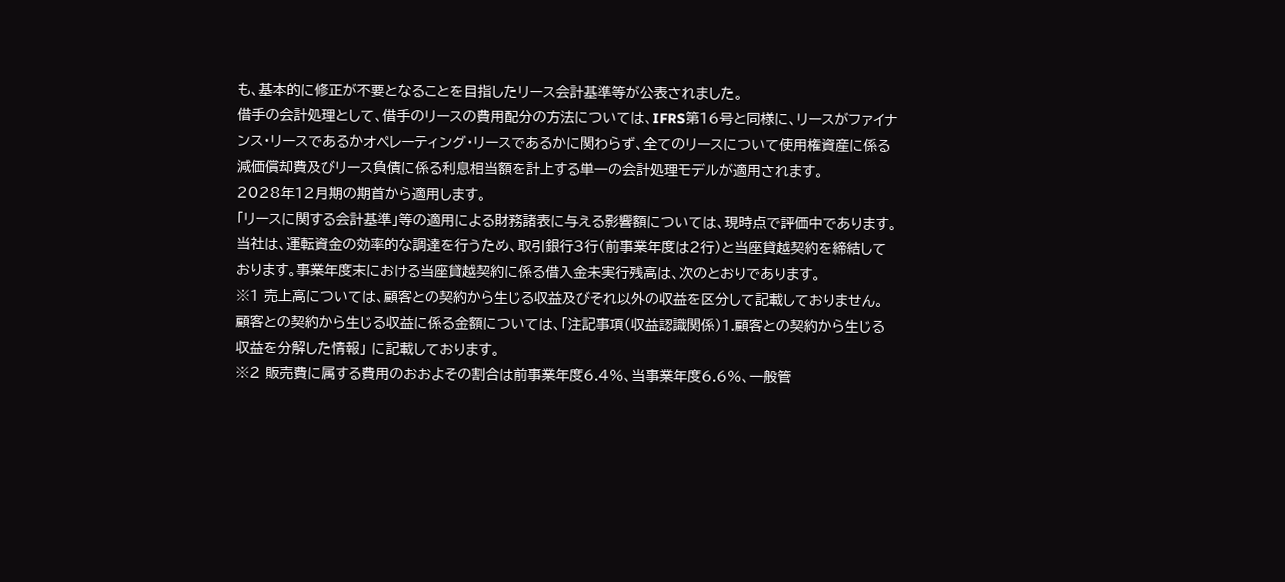も、基本的に修正が不要となることを目指したリース会計基準等が公表されました。
借手の会計処理として、借手のリースの費用配分の方法については、IFRS第16号と同様に、リースがファイナンス・リースであるかオペレーティング・リースであるかに関わらず、全てのリースについて使用権資産に係る減価償却費及びリース負債に係る利息相当額を計上する単一の会計処理モデルが適用されます。
2028年12月期の期首から適用します。
「リースに関する会計基準」等の適用による財務諸表に与える影響額については、現時点で評価中であります。
当社は、運転資金の効率的な調達を行うため、取引銀行3行(前事業年度は2行)と当座貸越契約を締結しております。事業年度末における当座貸越契約に係る借入金未実行残高は、次のとおりであります。
※1 売上高については、顧客との契約から生じる収益及びそれ以外の収益を区分して記載しておりません。
顧客との契約から生じる収益に係る金額については、「注記事項(収益認識関係)1.顧客との契約から生じる収益を分解した情報」 に記載しております。
※2 販売費に属する費用のおおよその割合は前事業年度6.4%、当事業年度6.6%、一般管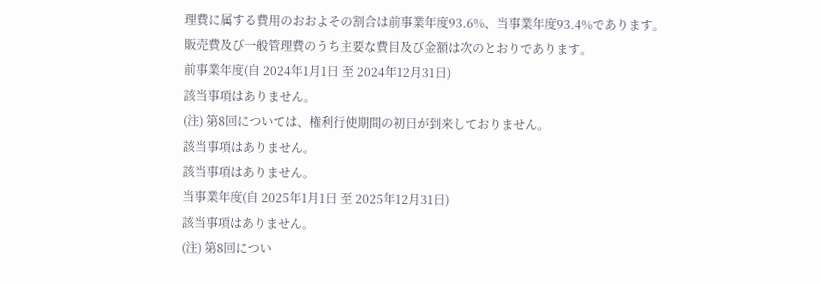理費に属する費用のおおよその割合は前事業年度93.6%、当事業年度93.4%であります。
販売費及び一般管理費のうち主要な費目及び金額は次のとおりであります。
前事業年度(自 2024年1月1日 至 2024年12月31日)
該当事項はありません。
(注) 第8回については、権利行使期間の初日が到来しておりません。
該当事項はありません。
該当事項はありません。
当事業年度(自 2025年1月1日 至 2025年12月31日)
該当事項はありません。
(注) 第8回につい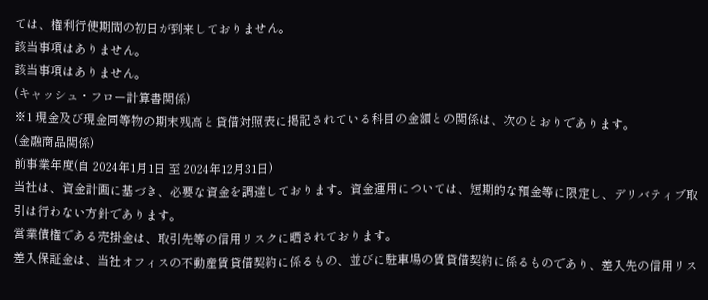ては、権利行使期間の初日が到来しておりません。
該当事項はありません。
該当事項はありません。
(キャッシュ・フロー計算書関係)
※1 現金及び現金同等物の期末残高と貸借対照表に掲記されている科目の金額との関係は、次のとおりであります。
(金融商品関係)
前事業年度(自 2024年1月1日 至 2024年12月31日)
当社は、資金計画に基づき、必要な資金を調達しております。資金運用については、短期的な預金等に限定し、デリバティブ取引は行わない方針であります。
営業債権である売掛金は、取引先等の信用リスクに晒されております。
差入保証金は、当社オフィスの不動産賃貸借契約に係るもの、並びに駐車場の賃貸借契約に係るものであり、差入先の信用リス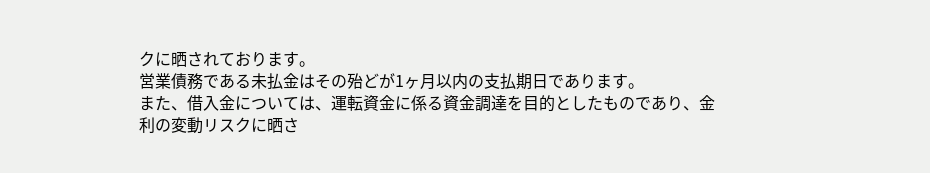クに晒されております。
営業債務である未払金はその殆どが1ヶ月以内の支払期日であります。
また、借入金については、運転資金に係る資金調達を目的としたものであり、金利の変動リスクに晒さ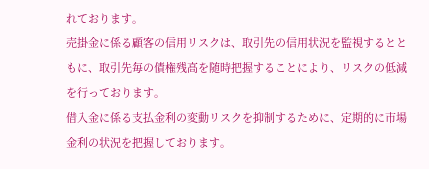れております。
売掛金に係る顧客の信用リスクは、取引先の信用状況を監視するとともに、取引先毎の債権残高を随時把握することにより、リスクの低減を行っております。
借入金に係る支払金利の変動リスクを抑制するために、定期的に市場金利の状況を把握しております。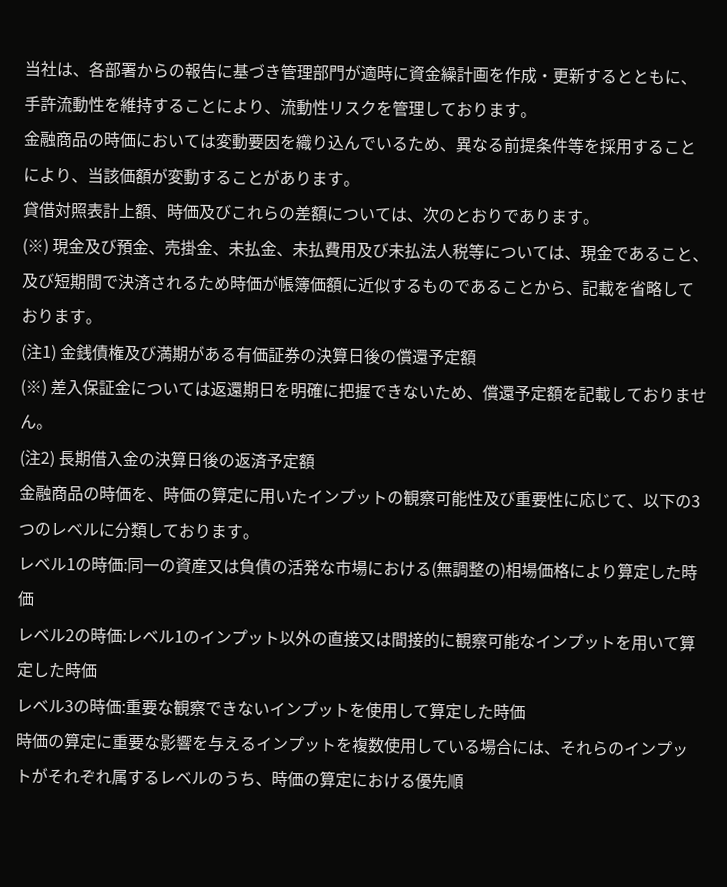当社は、各部署からの報告に基づき管理部門が適時に資金繰計画を作成・更新するとともに、手許流動性を維持することにより、流動性リスクを管理しております。
金融商品の時価においては変動要因を織り込んでいるため、異なる前提条件等を採用することにより、当該価額が変動することがあります。
貸借対照表計上額、時価及びこれらの差額については、次のとおりであります。
(※) 現金及び預金、売掛金、未払金、未払費用及び未払法人税等については、現金であること、及び短期間で決済されるため時価が帳簿価額に近似するものであることから、記載を省略しております。
(注1) 金銭債権及び満期がある有価証券の決算日後の償還予定額
(※) 差入保証金については返還期日を明確に把握できないため、償還予定額を記載しておりません。
(注2) 長期借入金の決算日後の返済予定額
金融商品の時価を、時価の算定に用いたインプットの観察可能性及び重要性に応じて、以下の3つのレベルに分類しております。
レベル1の時価:同一の資産又は負債の活発な市場における(無調整の)相場価格により算定した時価
レベル2の時価:レベル1のインプット以外の直接又は間接的に観察可能なインプットを用いて算定した時価
レベル3の時価:重要な観察できないインプットを使用して算定した時価
時価の算定に重要な影響を与えるインプットを複数使用している場合には、それらのインプットがそれぞれ属するレベルのうち、時価の算定における優先順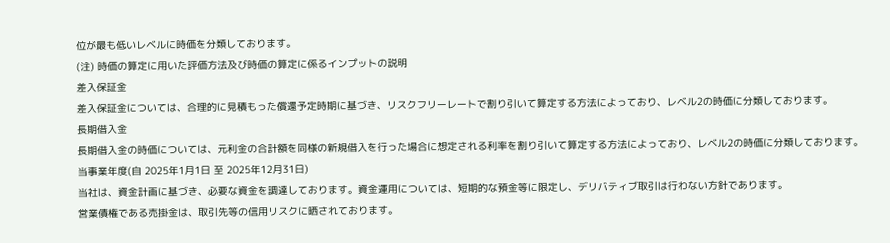位が最も低いレベルに時価を分類しております。
(注) 時価の算定に用いた評価方法及び時価の算定に係るインプットの説明
差入保証金
差入保証金については、合理的に見積もった償還予定時期に基づき、リスクフリーレートで割り引いて算定する方法によっており、レベル2の時価に分類しております。
長期借入金
長期借入金の時価については、元利金の合計額を同様の新規借入を行った場合に想定される利率を割り引いて算定する方法によっており、レベル2の時価に分類しております。
当事業年度(自 2025年1月1日 至 2025年12月31日)
当社は、資金計画に基づき、必要な資金を調達しております。資金運用については、短期的な預金等に限定し、デリバティブ取引は行わない方針であります。
営業債権である売掛金は、取引先等の信用リスクに晒されております。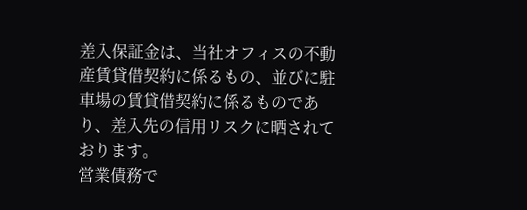差入保証金は、当社オフィスの不動産賃貸借契約に係るもの、並びに駐車場の賃貸借契約に係るものであり、差入先の信用リスクに晒されております。
営業債務で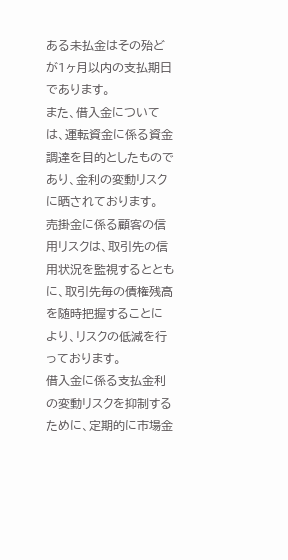ある未払金はその殆どが1ヶ月以内の支払期日であります。
また、借入金については、運転資金に係る資金調達を目的としたものであり、金利の変動リスクに晒されております。
売掛金に係る顧客の信用リスクは、取引先の信用状況を監視するとともに、取引先毎の債権残高を随時把握することにより、リスクの低減を行っております。
借入金に係る支払金利の変動リスクを抑制するために、定期的に市場金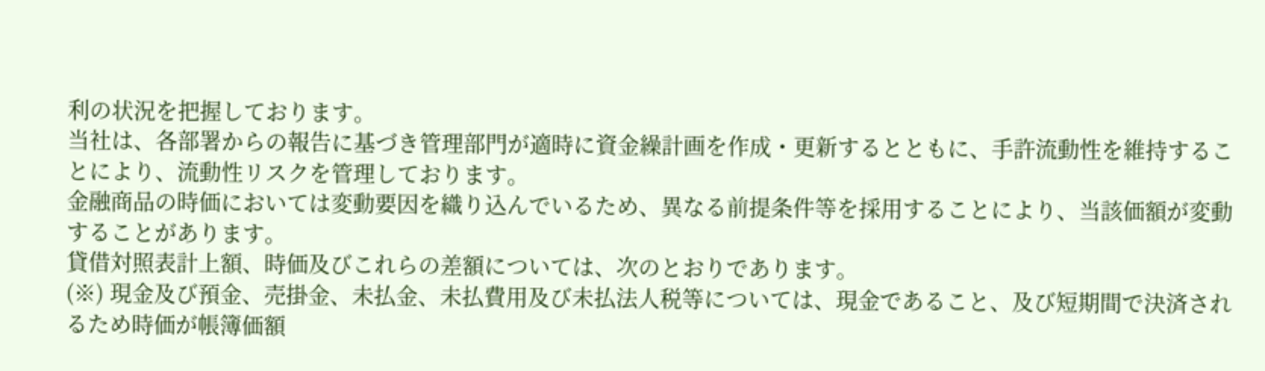利の状況を把握しております。
当社は、各部署からの報告に基づき管理部門が適時に資金繰計画を作成・更新するとともに、手許流動性を維持することにより、流動性リスクを管理しております。
金融商品の時価においては変動要因を織り込んでいるため、異なる前提条件等を採用することにより、当該価額が変動することがあります。
貸借対照表計上額、時価及びこれらの差額については、次のとおりであります。
(※) 現金及び預金、売掛金、未払金、未払費用及び未払法人税等については、現金であること、及び短期間で決済されるため時価が帳簿価額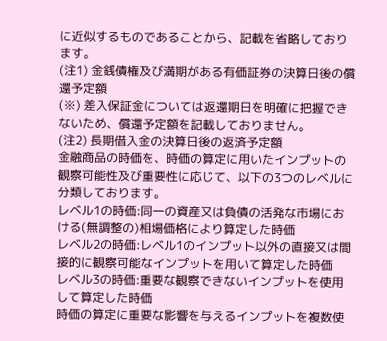に近似するものであることから、記載を省略しております。
(注1) 金銭債権及び満期がある有価証券の決算日後の償還予定額
(※) 差入保証金については返還期日を明確に把握できないため、償還予定額を記載しておりません。
(注2) 長期借入金の決算日後の返済予定額
金融商品の時価を、時価の算定に用いたインプットの観察可能性及び重要性に応じて、以下の3つのレベルに分類しております。
レベル1の時価:同一の資産又は負債の活発な市場における(無調整の)相場価格により算定した時価
レベル2の時価:レベル1のインプット以外の直接又は間接的に観察可能なインプットを用いて算定した時価
レベル3の時価:重要な観察できないインプットを使用して算定した時価
時価の算定に重要な影響を与えるインプットを複数使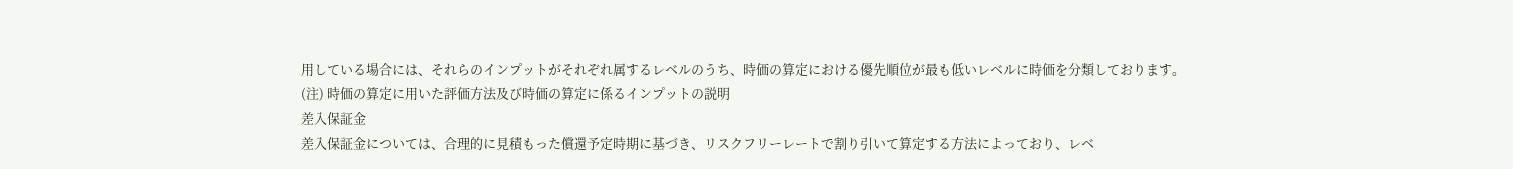用している場合には、それらのインプットがそれぞれ属するレベルのうち、時価の算定における優先順位が最も低いレベルに時価を分類しております。
(注) 時価の算定に用いた評価方法及び時価の算定に係るインプットの説明
差入保証金
差入保証金については、合理的に見積もった償還予定時期に基づき、リスクフリーレートで割り引いて算定する方法によっており、レベ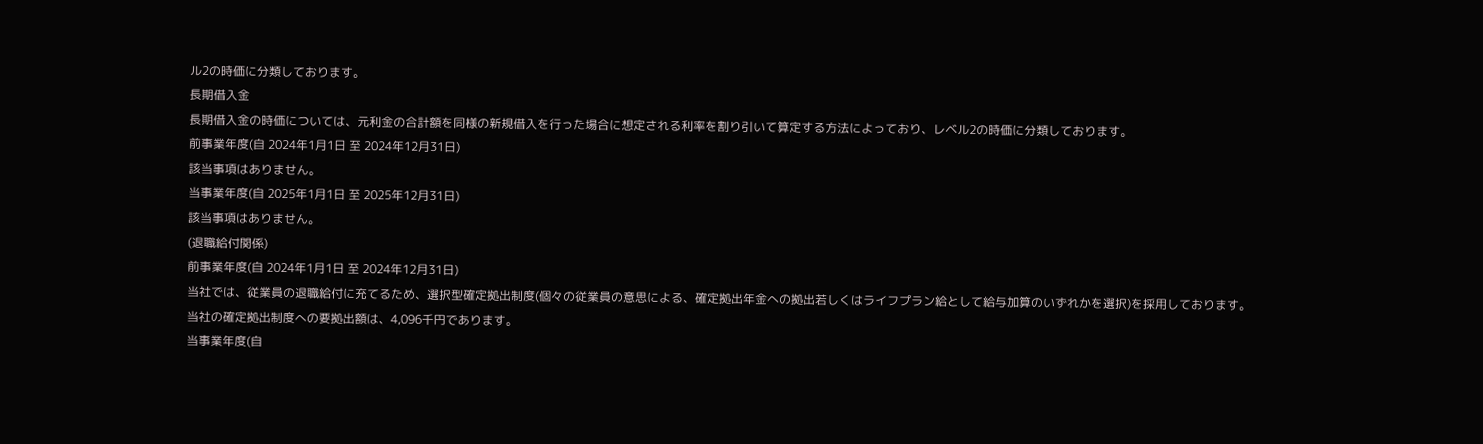ル2の時価に分類しております。
長期借入金
長期借入金の時価については、元利金の合計額を同様の新規借入を行った場合に想定される利率を割り引いて算定する方法によっており、レベル2の時価に分類しております。
前事業年度(自 2024年1月1日 至 2024年12月31日)
該当事項はありません。
当事業年度(自 2025年1月1日 至 2025年12月31日)
該当事項はありません。
(退職給付関係)
前事業年度(自 2024年1月1日 至 2024年12月31日)
当社では、従業員の退職給付に充てるため、選択型確定拠出制度(個々の従業員の意思による、確定拠出年金への拠出若しくはライフプラン給として給与加算のいずれかを選択)を採用しております。
当社の確定拠出制度への要拠出額は、4,096千円であります。
当事業年度(自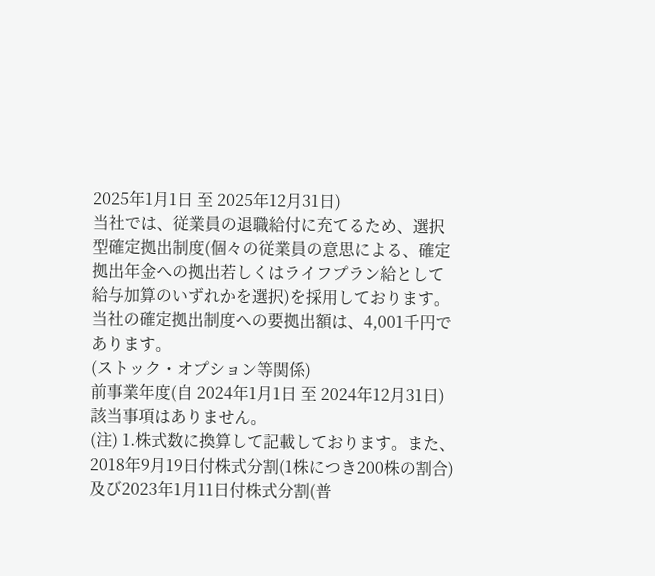2025年1月1日 至 2025年12月31日)
当社では、従業員の退職給付に充てるため、選択型確定拠出制度(個々の従業員の意思による、確定拠出年金への拠出若しくはライフプラン給として給与加算のいずれかを選択)を採用しております。
当社の確定拠出制度への要拠出額は、4,001千円であります。
(ストック・オプション等関係)
前事業年度(自 2024年1月1日 至 2024年12月31日)
該当事項はありません。
(注) 1.株式数に換算して記載しております。また、2018年9月19日付株式分割(1株につき200株の割合)及び2023年1月11日付株式分割(普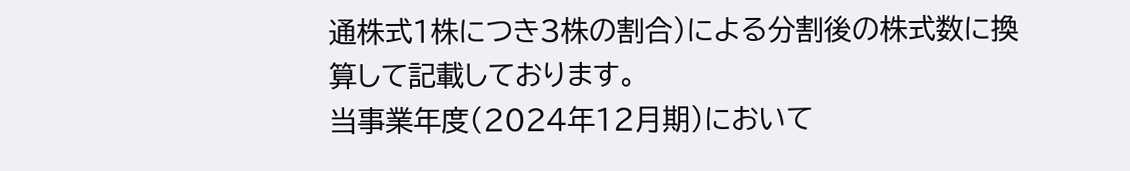通株式1株につき3株の割合)による分割後の株式数に換算して記載しております。
当事業年度(2024年12月期)において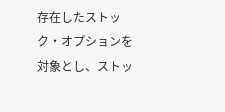存在したストック・オプションを対象とし、ストッ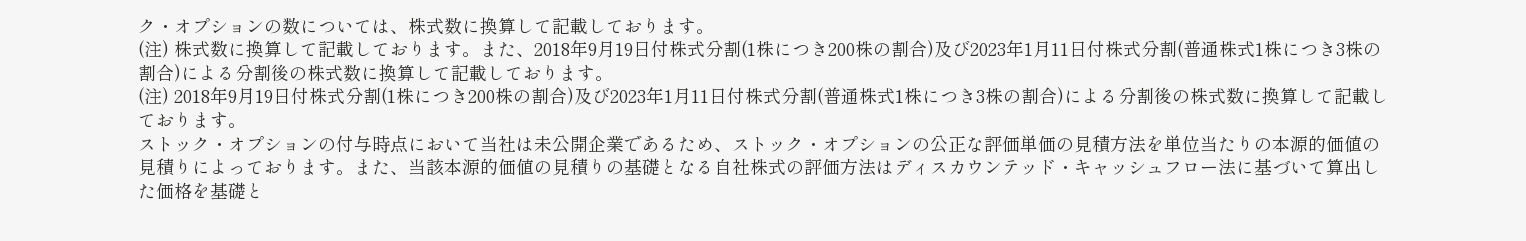ク・オプションの数については、株式数に換算して記載しております。
(注) 株式数に換算して記載しております。また、2018年9月19日付株式分割(1株につき200株の割合)及び2023年1月11日付株式分割(普通株式1株につき3株の割合)による分割後の株式数に換算して記載しております。
(注) 2018年9月19日付株式分割(1株につき200株の割合)及び2023年1月11日付株式分割(普通株式1株につき3株の割合)による分割後の株式数に換算して記載しております。
ストック・オプションの付与時点において当社は未公開企業であるため、ストック・オプションの公正な評価単価の見積方法を単位当たりの本源的価値の見積りによっております。また、当該本源的価値の見積りの基礎となる自社株式の評価方法はディスカウンテッド・キャッシュフロー法に基づいて算出した価格を基礎と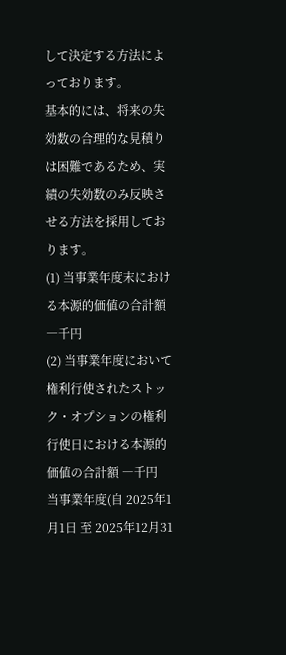して決定する方法によっております。
基本的には、将来の失効数の合理的な見積りは困難であるため、実績の失効数のみ反映させる方法を採用しております。
(1) 当事業年度末における本源的価値の合計額 ―千円
(2) 当事業年度において権利行使されたストック・オプションの権利行使日における本源的価値の合計額 ―千円
当事業年度(自 2025年1月1日 至 2025年12月31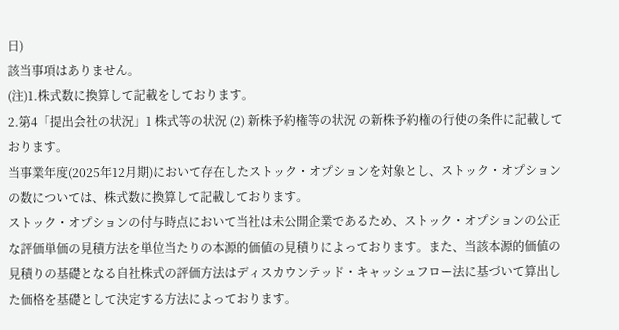日)
該当事項はありません。
(注)1.株式数に換算して記載をしております。
2.第4「提出会社の状況」1 株式等の状況 (2) 新株予約権等の状況 の新株予約権の行使の条件に記載しております。
当事業年度(2025年12月期)において存在したストック・オプションを対象とし、ストック・オプションの数については、株式数に換算して記載しております。
ストック・オプションの付与時点において当社は未公開企業であるため、ストック・オプションの公正な評価単価の見積方法を単位当たりの本源的価値の見積りによっております。また、当該本源的価値の見積りの基礎となる自社株式の評価方法はディスカウンテッド・キャッシュフロー法に基づいて算出した価格を基礎として決定する方法によっております。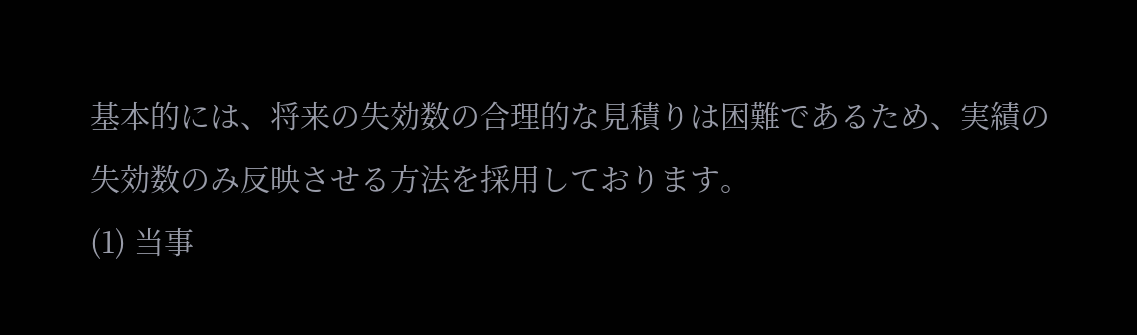基本的には、将来の失効数の合理的な見積りは困難であるため、実績の失効数のみ反映させる方法を採用しております。
(1) 当事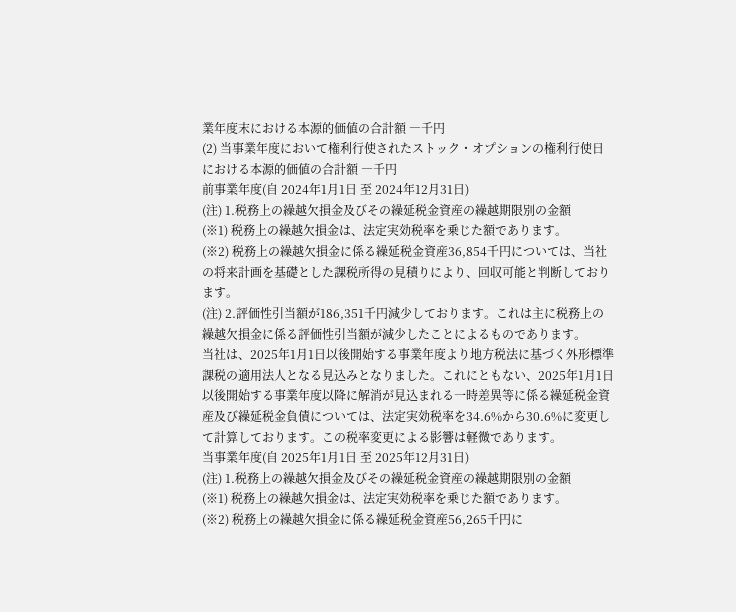業年度末における本源的価値の合計額 ―千円
(2) 当事業年度において権利行使されたストック・オプションの権利行使日における本源的価値の合計額 ―千円
前事業年度(自 2024年1月1日 至 2024年12月31日)
(注) 1.税務上の繰越欠損金及びその繰延税金資産の繰越期限別の金額
(※1) 税務上の繰越欠損金は、法定実効税率を乗じた額であります。
(※2) 税務上の繰越欠損金に係る繰延税金資産36,854千円については、当社の将来計画を基礎とした課税所得の見積りにより、回収可能と判断しております。
(注) 2.評価性引当額が186,351千円減少しております。これは主に税務上の繰越欠損金に係る評価性引当額が減少したことによるものであります。
当社は、2025年1月1日以後開始する事業年度より地方税法に基づく外形標準課税の適用法人となる見込みとなりました。これにともない、2025年1月1日以後開始する事業年度以降に解消が見込まれる一時差異等に係る繰延税金資産及び繰延税金負債については、法定実効税率を34.6%から30.6%に変更して計算しております。この税率変更による影響は軽微であります。
当事業年度(自 2025年1月1日 至 2025年12月31日)
(注) 1.税務上の繰越欠損金及びその繰延税金資産の繰越期限別の金額
(※1) 税務上の繰越欠損金は、法定実効税率を乗じた額であります。
(※2) 税務上の繰越欠損金に係る繰延税金資産56,265千円に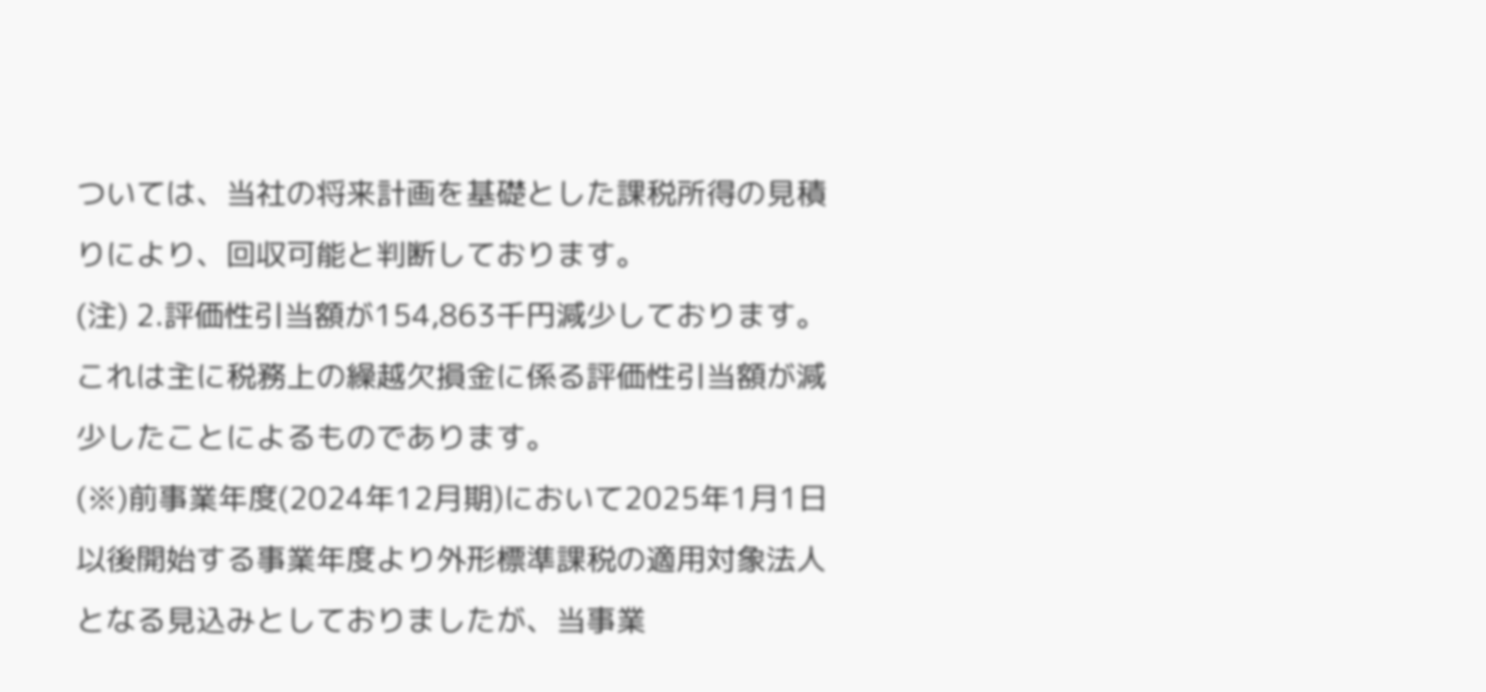ついては、当社の将来計画を基礎とした課税所得の見積りにより、回収可能と判断しております。
(注) 2.評価性引当額が154,863千円減少しております。これは主に税務上の繰越欠損金に係る評価性引当額が減少したことによるものであります。
(※)前事業年度(2024年12月期)において2025年1月1日以後開始する事業年度より外形標準課税の適用対象法人となる見込みとしておりましたが、当事業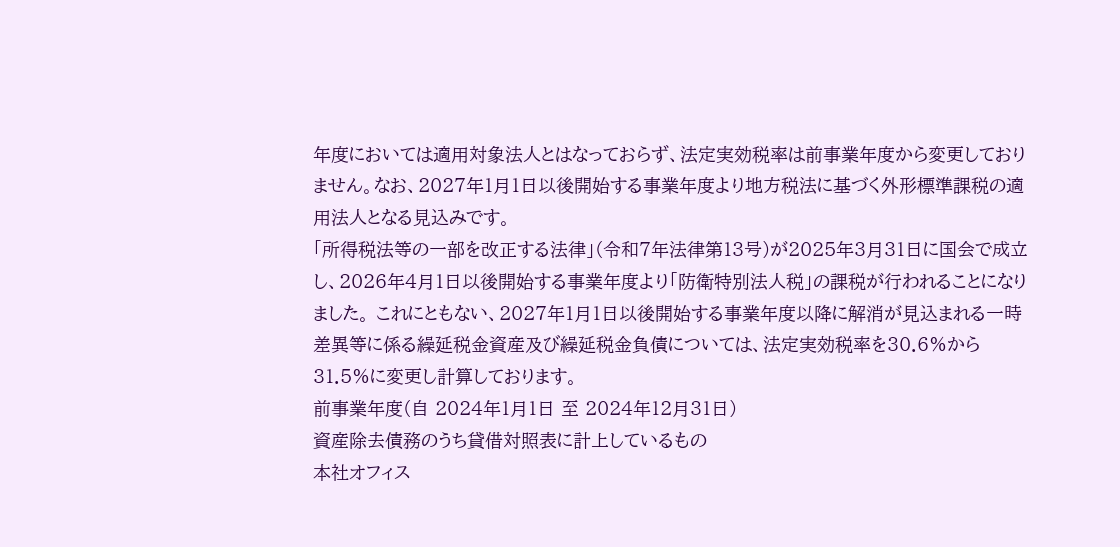年度においては適用対象法人とはなっておらず、法定実効税率は前事業年度から変更しておりません。なお、2027年1月1日以後開始する事業年度より地方税法に基づく外形標準課税の適用法人となる見込みです。
「所得税法等の一部を改正する法律」(令和7年法律第13号)が2025年3月31日に国会で成立し、2026年4月1日以後開始する事業年度より「防衛特別法人税」の課税が行われることになりました。 これにともない、2027年1月1日以後開始する事業年度以降に解消が見込まれる一時差異等に係る繰延税金資産及び繰延税金負債については、法定実効税率を30.6%から31.5%に変更し計算しております。
前事業年度(自 2024年1月1日 至 2024年12月31日)
資産除去債務のうち貸借対照表に計上しているもの
本社オフィス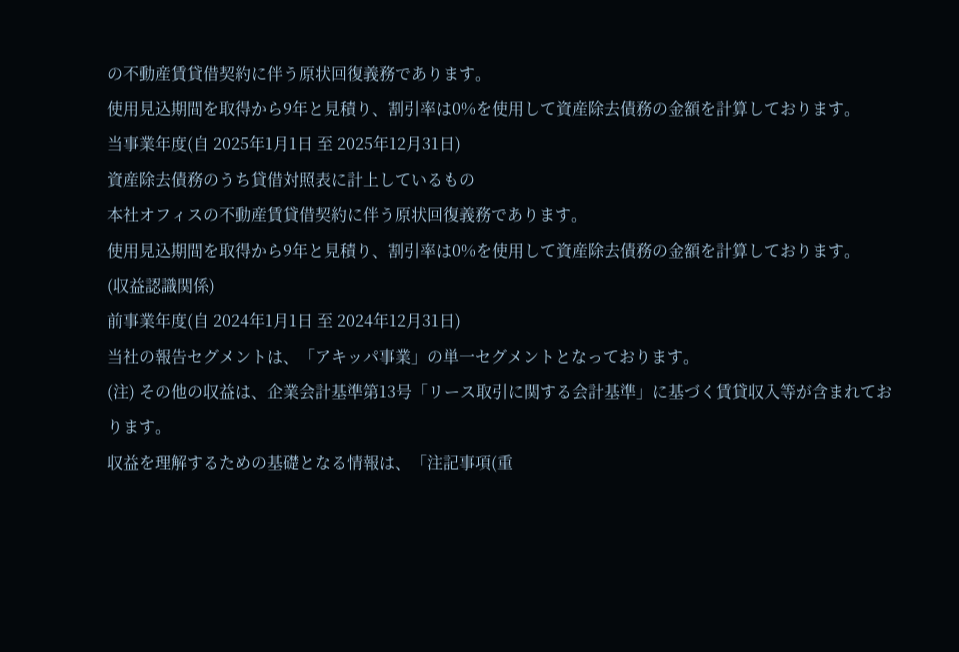の不動産賃貸借契約に伴う原状回復義務であります。
使用見込期間を取得から9年と見積り、割引率は0%を使用して資産除去債務の金額を計算しております。
当事業年度(自 2025年1月1日 至 2025年12月31日)
資産除去債務のうち貸借対照表に計上しているもの
本社オフィスの不動産賃貸借契約に伴う原状回復義務であります。
使用見込期間を取得から9年と見積り、割引率は0%を使用して資産除去債務の金額を計算しております。
(収益認識関係)
前事業年度(自 2024年1月1日 至 2024年12月31日)
当社の報告セグメントは、「アキッパ事業」の単一セグメントとなっております。
(注) その他の収益は、企業会計基準第13号「リース取引に関する会計基準」に基づく賃貸収入等が含まれております。
収益を理解するための基礎となる情報は、「注記事項(重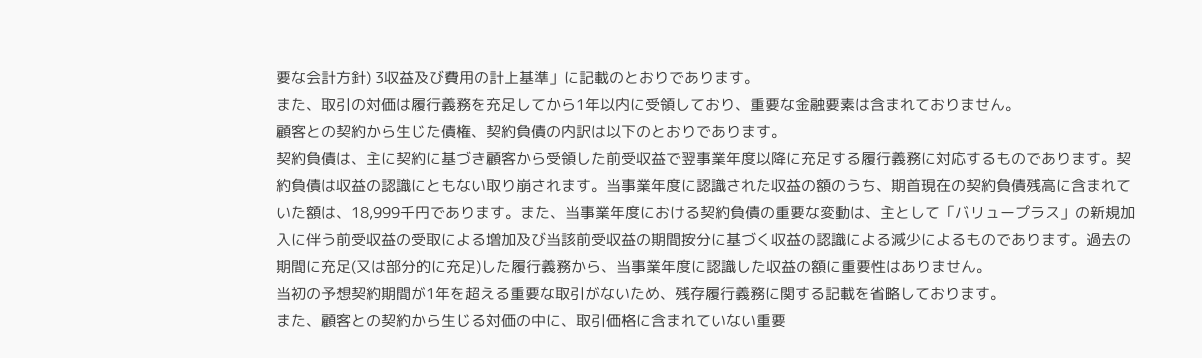要な会計方針) 3収益及び費用の計上基準」に記載のとおりであります。
また、取引の対価は履行義務を充足してから1年以内に受領しており、重要な金融要素は含まれておりません。
顧客との契約から生じた債権、契約負債の内訳は以下のとおりであります。
契約負債は、主に契約に基づき顧客から受領した前受収益で翌事業年度以降に充足する履行義務に対応するものであります。契約負債は収益の認識にともない取り崩されます。当事業年度に認識された収益の額のうち、期首現在の契約負債残高に含まれていた額は、18,999千円であります。また、当事業年度における契約負債の重要な変動は、主として「バリュープラス」の新規加入に伴う前受収益の受取による増加及び当該前受収益の期間按分に基づく収益の認識による減少によるものであります。過去の期間に充足(又は部分的に充足)した履行義務から、当事業年度に認識した収益の額に重要性はありません。
当初の予想契約期間が1年を超える重要な取引がないため、残存履行義務に関する記載を省略しております。
また、顧客との契約から生じる対価の中に、取引価格に含まれていない重要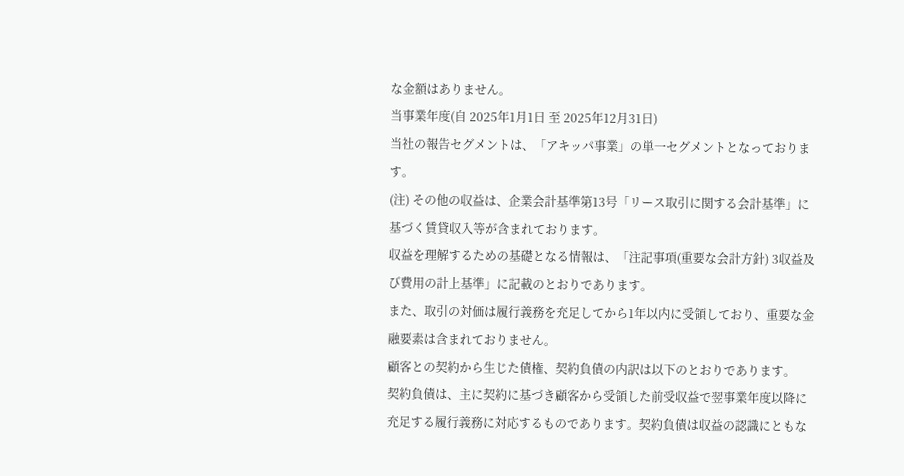な金額はありません。
当事業年度(自 2025年1月1日 至 2025年12月31日)
当社の報告セグメントは、「アキッパ事業」の単一セグメントとなっております。
(注) その他の収益は、企業会計基準第13号「リース取引に関する会計基準」に基づく賃貸収入等が含まれております。
収益を理解するための基礎となる情報は、「注記事項(重要な会計方針) 3収益及び費用の計上基準」に記載のとおりであります。
また、取引の対価は履行義務を充足してから1年以内に受領しており、重要な金融要素は含まれておりません。
顧客との契約から生じた債権、契約負債の内訳は以下のとおりであります。
契約負債は、主に契約に基づき顧客から受領した前受収益で翌事業年度以降に充足する履行義務に対応するものであります。契約負債は収益の認識にともな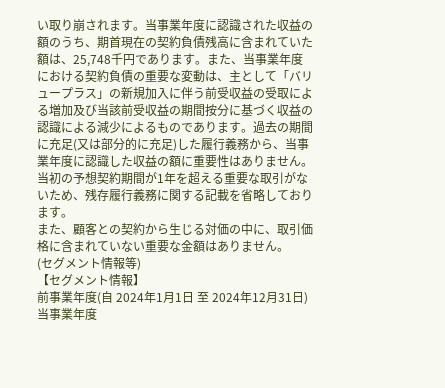い取り崩されます。当事業年度に認識された収益の額のうち、期首現在の契約負債残高に含まれていた額は、25,748千円であります。また、当事業年度における契約負債の重要な変動は、主として「バリュープラス」の新規加入に伴う前受収益の受取による増加及び当該前受収益の期間按分に基づく収益の認識による減少によるものであります。過去の期間に充足(又は部分的に充足)した履行義務から、当事業年度に認識した収益の額に重要性はありません。
当初の予想契約期間が1年を超える重要な取引がないため、残存履行義務に関する記載を省略しております。
また、顧客との契約から生じる対価の中に、取引価格に含まれていない重要な金額はありません。
(セグメント情報等)
【セグメント情報】
前事業年度(自 2024年1月1日 至 2024年12月31日)
当事業年度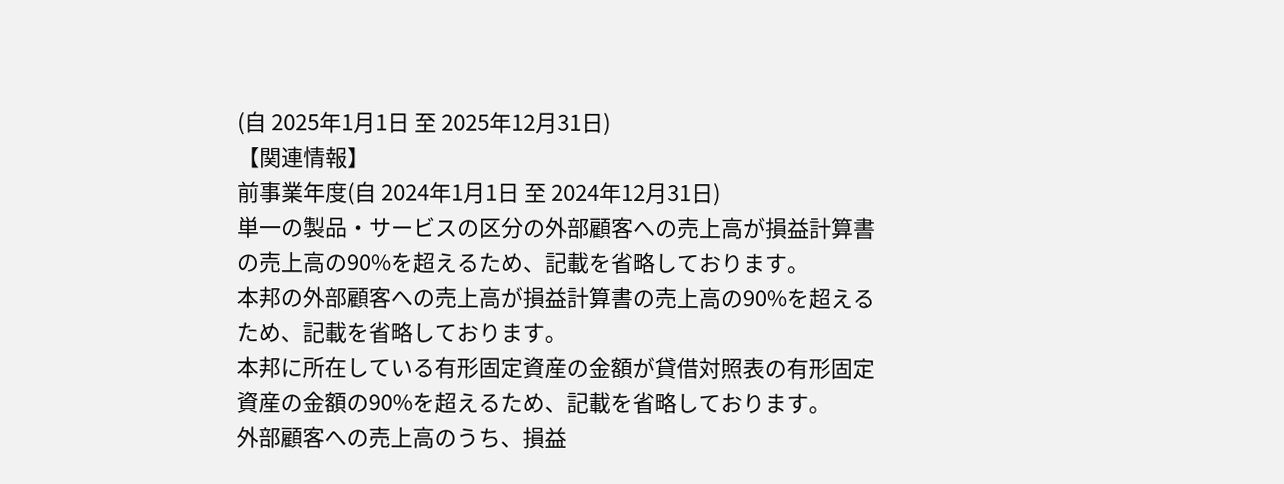(自 2025年1月1日 至 2025年12月31日)
【関連情報】
前事業年度(自 2024年1月1日 至 2024年12月31日)
単一の製品・サービスの区分の外部顧客への売上高が損益計算書の売上高の90%を超えるため、記載を省略しております。
本邦の外部顧客への売上高が損益計算書の売上高の90%を超えるため、記載を省略しております。
本邦に所在している有形固定資産の金額が貸借対照表の有形固定資産の金額の90%を超えるため、記載を省略しております。
外部顧客への売上高のうち、損益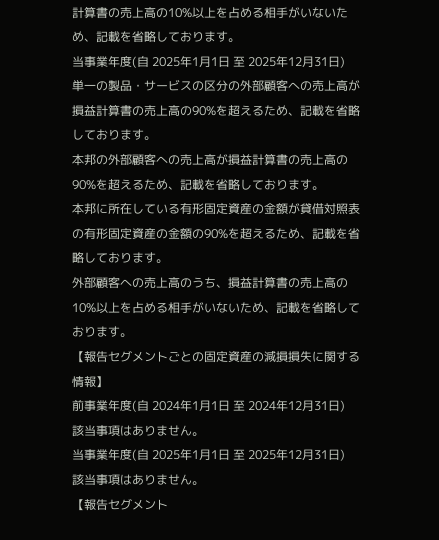計算書の売上高の10%以上を占める相手がいないため、記載を省略しております。
当事業年度(自 2025年1月1日 至 2025年12月31日)
単一の製品・サービスの区分の外部顧客への売上高が損益計算書の売上高の90%を超えるため、記載を省略しております。
本邦の外部顧客への売上高が損益計算書の売上高の90%を超えるため、記載を省略しております。
本邦に所在している有形固定資産の金額が貸借対照表の有形固定資産の金額の90%を超えるため、記載を省略しております。
外部顧客への売上高のうち、損益計算書の売上高の10%以上を占める相手がいないため、記載を省略しております。
【報告セグメントごとの固定資産の減損損失に関する情報】
前事業年度(自 2024年1月1日 至 2024年12月31日)
該当事項はありません。
当事業年度(自 2025年1月1日 至 2025年12月31日)
該当事項はありません。
【報告セグメント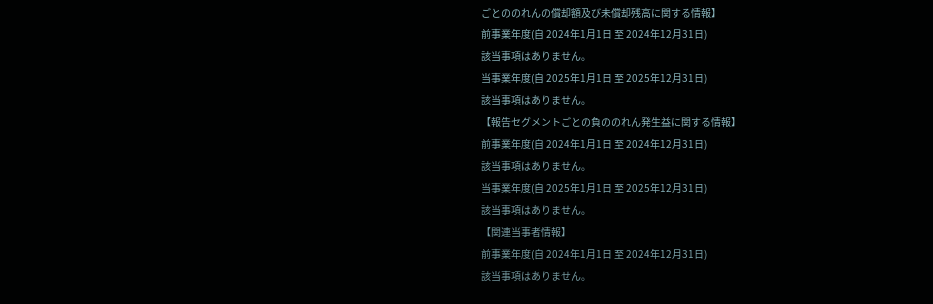ごとののれんの償却額及び未償却残高に関する情報】
前事業年度(自 2024年1月1日 至 2024年12月31日)
該当事項はありません。
当事業年度(自 2025年1月1日 至 2025年12月31日)
該当事項はありません。
【報告セグメントごとの負ののれん発生益に関する情報】
前事業年度(自 2024年1月1日 至 2024年12月31日)
該当事項はありません。
当事業年度(自 2025年1月1日 至 2025年12月31日)
該当事項はありません。
【関連当事者情報】
前事業年度(自 2024年1月1日 至 2024年12月31日)
該当事項はありません。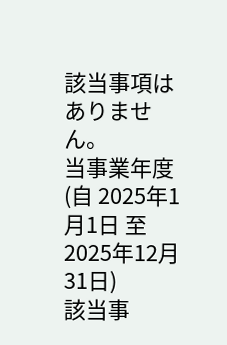該当事項はありません。
当事業年度(自 2025年1月1日 至 2025年12月31日)
該当事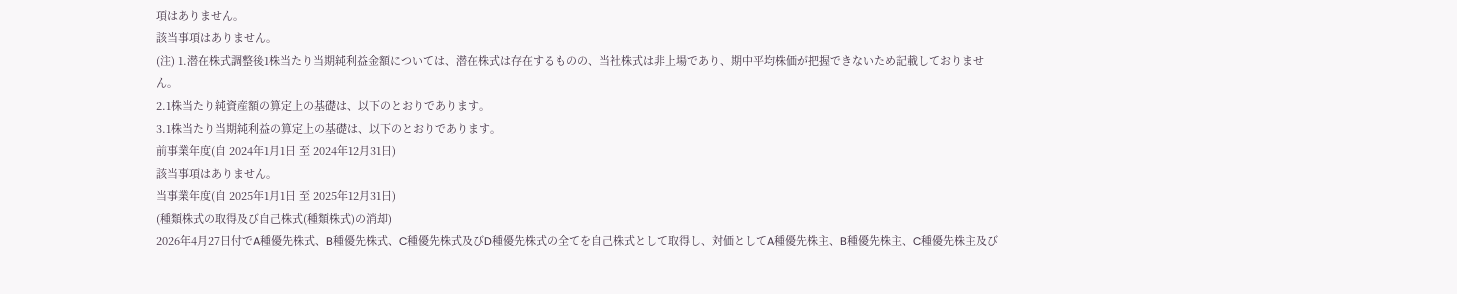項はありません。
該当事項はありません。
(注) 1.潜在株式調整後1株当たり当期純利益金額については、潜在株式は存在するものの、当社株式は非上場であり、期中平均株価が把握できないため記載しておりません。
2.1株当たり純資産額の算定上の基礎は、以下のとおりであります。
3.1株当たり当期純利益の算定上の基礎は、以下のとおりであります。
前事業年度(自 2024年1月1日 至 2024年12月31日)
該当事項はありません。
当事業年度(自 2025年1月1日 至 2025年12月31日)
(種類株式の取得及び自己株式(種類株式)の消却)
2026年4月27日付でA種優先株式、B種優先株式、C種優先株式及びD種優先株式の全てを自己株式として取得し、対価としてA種優先株主、B種優先株主、C種優先株主及び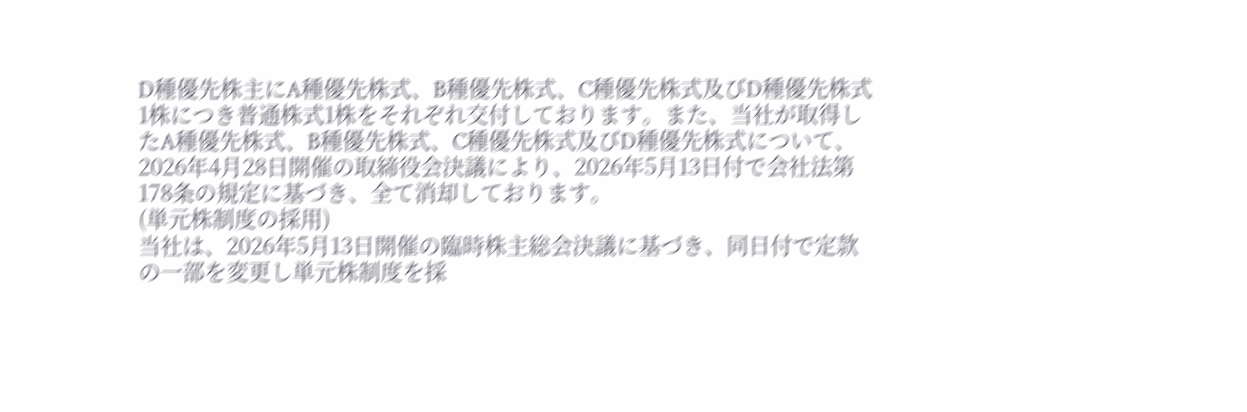D種優先株主にA種優先株式、B種優先株式、C種優先株式及びD種優先株式1株につき普通株式1株をそれぞれ交付しております。また、当社が取得したA種優先株式、B種優先株式、C種優先株式及びD種優先株式について、2026年4月28日開催の取締役会決議により、2026年5月13日付で会社法第178条の規定に基づき、全て消却しております。
(単元株制度の採用)
当社は、2026年5月13日開催の臨時株主総会決議に基づき、同日付で定款の一部を変更し単元株制度を採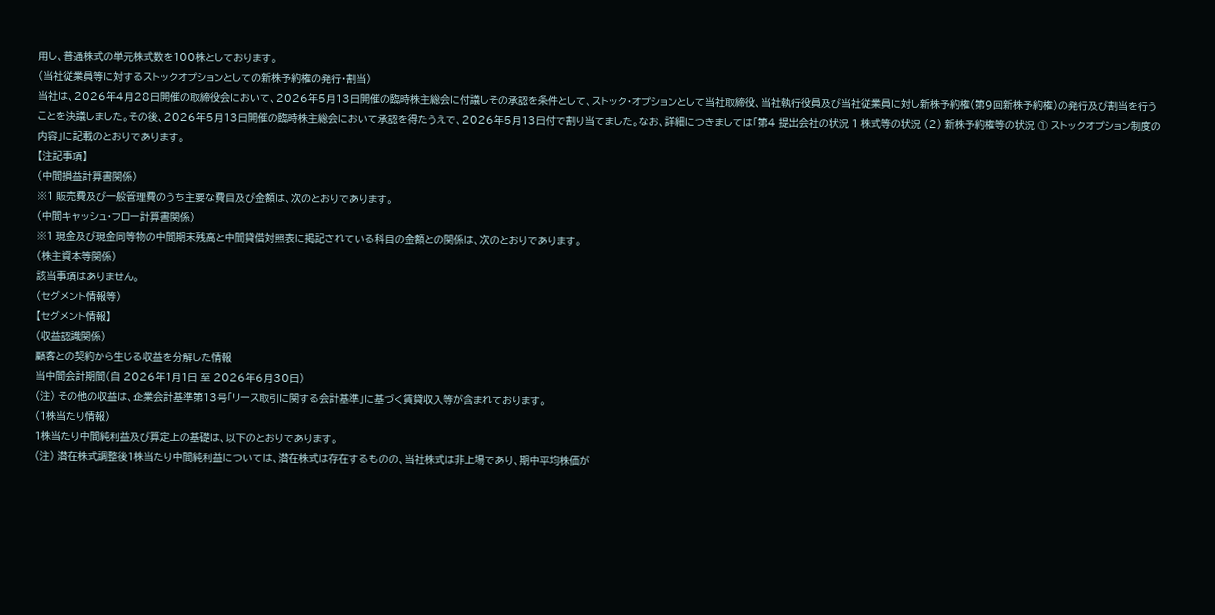用し、普通株式の単元株式数を100株としております。
(当社従業員等に対するストックオプションとしての新株予約権の発行・割当)
当社は、2026年4月28日開催の取締役会において、2026年5月13日開催の臨時株主総会に付議しその承認を条件として、ストック・オプションとして当社取締役、当社執行役員及び当社従業員に対し新株予約権(第9回新株予約権)の発行及び割当を行うことを決議しました。その後、2026年5月13日開催の臨時株主総会において承認を得たうえで、2026年5月13日付で割り当てました。なお、詳細につきましては「第4 提出会社の状況 1 株式等の状況 (2) 新株予約権等の状況 ① ストックオプション制度の内容」に記載のとおりであります。
【注記事項】
(中間損益計算書関係)
※1 販売費及び一般管理費のうち主要な費目及び金額は、次のとおりであります。
(中間キャッシュ・フロー計算書関係)
※1 現金及び現金同等物の中間期末残高と中間貸借対照表に掲記されている科目の金額との関係は、次のとおりであります。
(株主資本等関係)
該当事項はありません。
(セグメント情報等)
【セグメント情報】
(収益認識関係)
顧客との契約から生じる収益を分解した情報
当中間会計期間(自 2026年1月1日 至 2026年6月30日)
(注) その他の収益は、企業会計基準第13号「リース取引に関する会計基準」に基づく賃貸収入等が含まれております。
(1株当たり情報)
1株当たり中間純利益及び算定上の基礎は、以下のとおりであります。
(注) 潜在株式調整後1株当たり中間純利益については、潜在株式は存在するものの、当社株式は非上場であり、期中平均株価が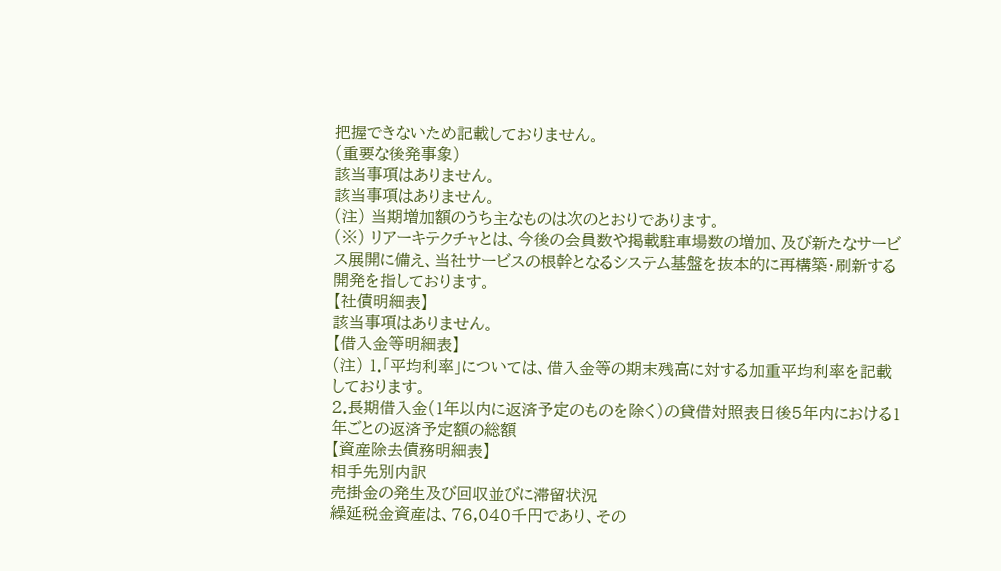把握できないため記載しておりません。
(重要な後発事象)
該当事項はありません。
該当事項はありません。
(注) 当期増加額のうち主なものは次のとおりであります。
(※) リアーキテクチャとは、今後の会員数や掲載駐車場数の増加、及び新たなサービス展開に備え、当社サービスの根幹となるシステム基盤を抜本的に再構築・刷新する開発を指しております。
【社債明細表】
該当事項はありません。
【借入金等明細表】
(注) 1.「平均利率」については、借入金等の期末残高に対する加重平均利率を記載しております。
2.長期借入金(1年以内に返済予定のものを除く)の貸借対照表日後5年内における1年ごとの返済予定額の総額
【資産除去債務明細表】
相手先別内訳
売掛金の発生及び回収並びに滞留状況
繰延税金資産は、76,040千円であり、その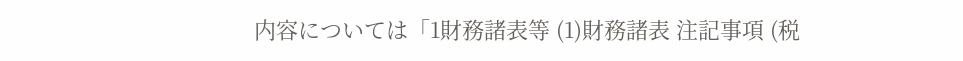内容については「1財務諸表等 (1)財務諸表 注記事項 (税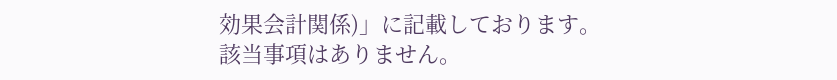効果会計関係)」に記載しております。
該当事項はありません。